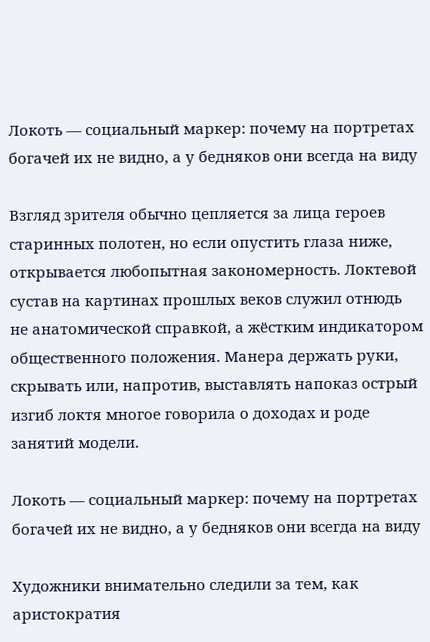Локоть — социальный маркер: почему на портретах богачей их не видно, а у бедняков они всегда на виду

Взгляд зрителя обычно цепляется за лица героев старинных полотен, но если опустить глаза ниже, открывается любопытная закономерность. Локтевой сустав на картинах прошлых веков служил отнюдь не анатомической справкой, а жёстким индикатором общественного положения. Манера держать руки, скрывать или, напротив, выставлять напоказ острый изгиб локтя многое говорила о доходах и роде занятий модели.

Локоть — социальный маркер: почему на портретах богачей их не видно, а у бедняков они всегда на виду

Художники внимательно следили за тем, как аристократия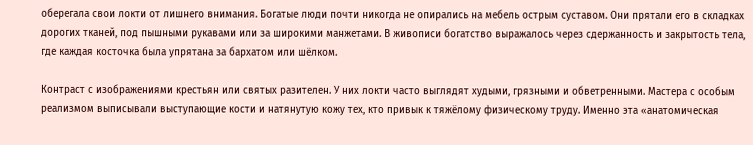оберегала свои локти от лишнего внимания. Богатые люди почти никогда не опирались на мебель острым суставом. Они прятали его в складках дорогих тканей, под пышными рукавами или за широкими манжетами. В живописи богатство выражалось через сдержанность и закрытость тела, где каждая косточка была упрятана за бархатом или шёлком.

Контраст с изображениями крестьян или святых разителен. У них локти часто выглядят худыми, грязными и обветренными. Мастера с особым реализмом выписывали выступающие кости и натянутую кожу тех, кто привык к тяжёлому физическому труду. Именно эта «анатомическая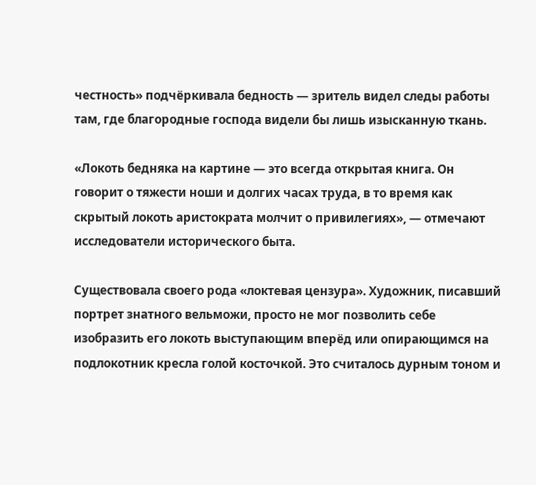честность» подчёркивала бедность — зритель видел следы работы там, где благородные господа видели бы лишь изысканную ткань.

«Локоть бедняка на картине — это всегда открытая книга. Он говорит о тяжести ноши и долгих часах труда, в то время как скрытый локоть аристократа молчит о привилегиях», — отмечают исследователи исторического быта.

Существовала своего рода «локтевая цензура». Художник, писавший портрет знатного вельможи, просто не мог позволить себе изобразить его локоть выступающим вперёд или опирающимся на подлокотник кресла голой косточкой. Это считалось дурным тоном и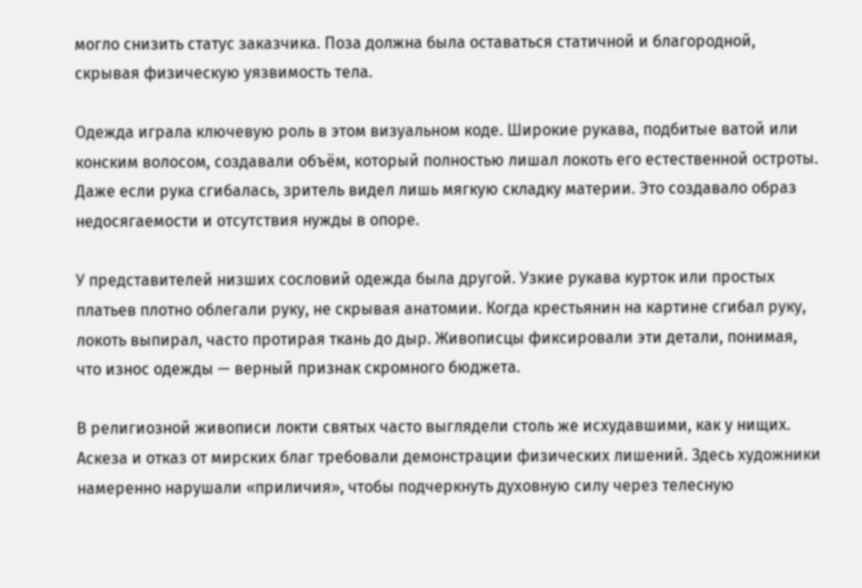могло снизить статус заказчика. Поза должна была оставаться статичной и благородной, скрывая физическую уязвимость тела.

Одежда играла ключевую роль в этом визуальном коде. Широкие рукава, подбитые ватой или конским волосом, создавали объём, который полностью лишал локоть его естественной остроты. Даже если рука сгибалась, зритель видел лишь мягкую складку материи. Это создавало образ недосягаемости и отсутствия нужды в опоре.

У представителей низших сословий одежда была другой. Узкие рукава курток или простых платьев плотно облегали руку, не скрывая анатомии. Когда крестьянин на картине сгибал руку, локоть выпирал, часто протирая ткань до дыр. Живописцы фиксировали эти детали, понимая, что износ одежды — верный признак скромного бюджета.

В религиозной живописи локти святых часто выглядели столь же исхудавшими, как у нищих. Аскеза и отказ от мирских благ требовали демонстрации физических лишений. Здесь художники намеренно нарушали «приличия», чтобы подчеркнуть духовную силу через телесную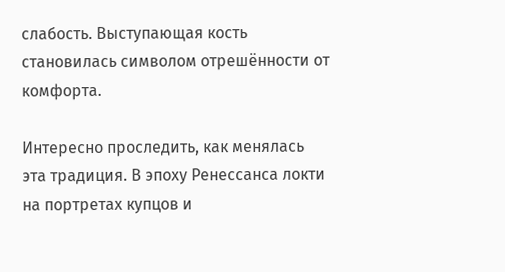слабость. Выступающая кость становилась символом отрешённости от комфорта.

Интересно проследить, как менялась эта традиция. В эпоху Ренессанса локти на портретах купцов и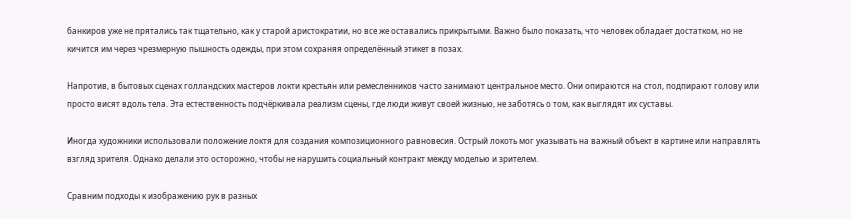банкиров уже не прятались так тщательно, как у старой аристократии, но все же оставались прикрытыми. Важно было показать, что человек обладает достатком, но не кичится им через чрезмерную пышность одежды, при этом сохраняя определённый этикет в позах.

Напротив, в бытовых сценах голландских мастеров локти крестьян или ремесленников часто занимают центральное место. Они опираются на стол, подпирают голову или просто висят вдоль тела. Эта естественность подчёркивала реализм сцены, где люди живут своей жизнью, не заботясь о том, как выглядят их суставы.

Иногда художники использовали положение локтя для создания композиционного равновесия. Острый локоть мог указывать на важный объект в картине или направлять взгляд зрителя. Однако делали это осторожно, чтобы не нарушить социальный контракт между моделью и зрителем.

Сравним подходы к изображению рук в разных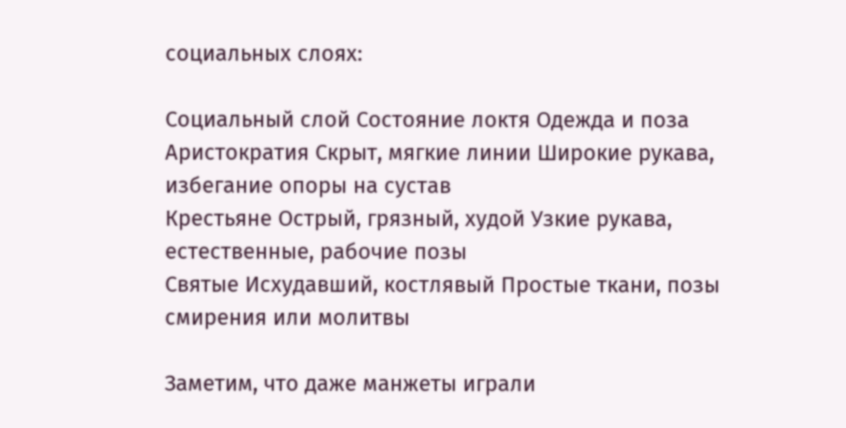социальных слоях:

Социальный слой Состояние локтя Одежда и поза
Аристократия Скрыт, мягкие линии Широкие рукава, избегание опоры на сустав
Крестьяне Острый, грязный, худой Узкие рукава, естественные, рабочие позы
Святые Исхудавший, костлявый Простые ткани, позы смирения или молитвы

Заметим, что даже манжеты играли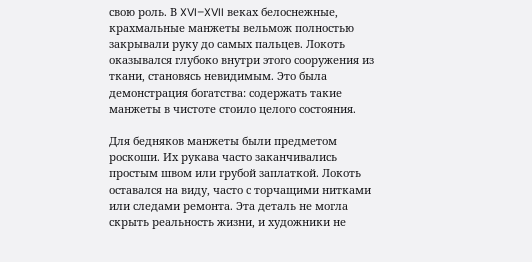свою роль. В XVI–XVII веках белоснежные, крахмальные манжеты вельмож полностью закрывали руку до самых пальцев. Локоть оказывался глубоко внутри этого сооружения из ткани, становясь невидимым. Это была демонстрация богатства: содержать такие манжеты в чистоте стоило целого состояния.

Для бедняков манжеты были предметом роскоши. Их рукава часто заканчивались простым швом или грубой заплаткой. Локоть оставался на виду, часто с торчащими нитками или следами ремонта. Эта деталь не могла скрыть реальность жизни, и художники не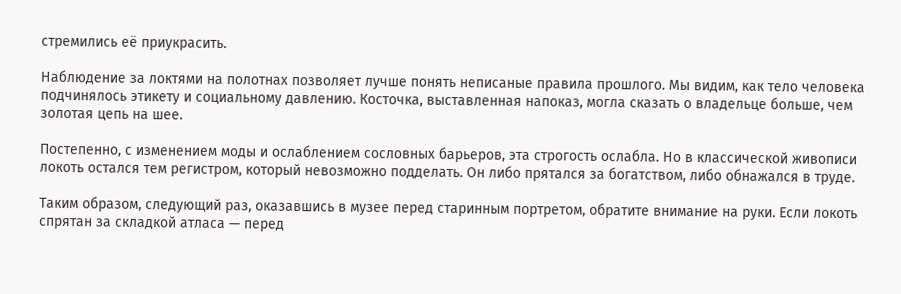стремились её приукрасить.

Наблюдение за локтями на полотнах позволяет лучше понять неписаные правила прошлого. Мы видим, как тело человека подчинялось этикету и социальному давлению. Косточка, выставленная напоказ, могла сказать о владельце больше, чем золотая цепь на шее.

Постепенно, с изменением моды и ослаблением сословных барьеров, эта строгость ослабла. Но в классической живописи локоть остался тем регистром, который невозможно подделать. Он либо прятался за богатством, либо обнажался в труде.

Таким образом, следующий раз, оказавшись в музее перед старинным портретом, обратите внимание на руки. Если локоть спрятан за складкой атласа — перед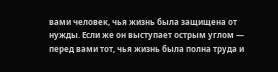вами человек, чья жизнь была защищена от нужды. Если же он выступает острым углом — перед вами тот, чья жизнь была полна труда и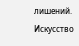лишений. Искусство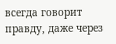всегда говорит правду, даже через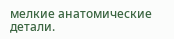мелкие анатомические детали.